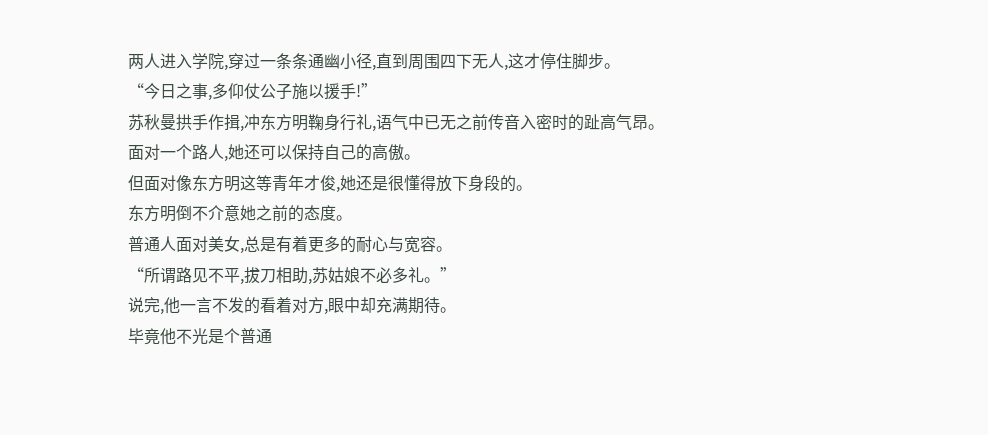两人进入学院,穿过一条条通幽小径,直到周围四下无人,这才停住脚步。
“今日之事,多仰仗公子施以援手!”
苏秋曼拱手作揖,冲东方明鞠身行礼,语气中已无之前传音入密时的趾高气昂。
面对一个路人,她还可以保持自己的高傲。
但面对像东方明这等青年才俊,她还是很懂得放下身段的。
东方明倒不介意她之前的态度。
普通人面对美女,总是有着更多的耐心与宽容。
“所谓路见不平,拔刀相助,苏姑娘不必多礼。”
说完,他一言不发的看着对方,眼中却充满期待。
毕竟他不光是个普通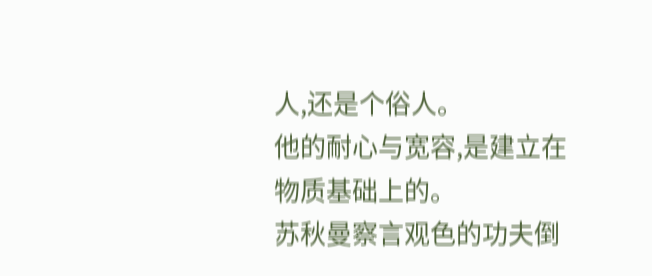人,还是个俗人。
他的耐心与宽容,是建立在物质基础上的。
苏秋曼察言观色的功夫倒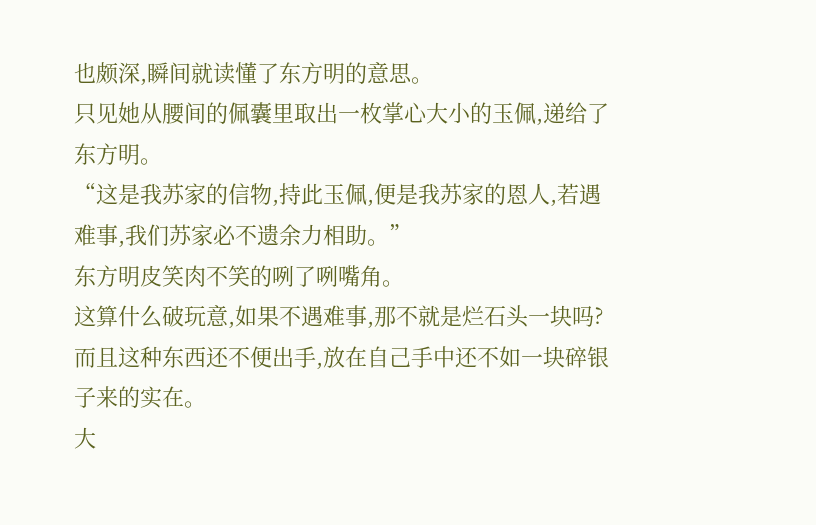也颇深,瞬间就读懂了东方明的意思。
只见她从腰间的佩囊里取出一枚掌心大小的玉佩,递给了东方明。
“这是我苏家的信物,持此玉佩,便是我苏家的恩人,若遇难事,我们苏家必不遗余力相助。”
东方明皮笑肉不笑的咧了咧嘴角。
这算什么破玩意,如果不遇难事,那不就是烂石头一块吗?
而且这种东西还不便出手,放在自己手中还不如一块碎银子来的实在。
大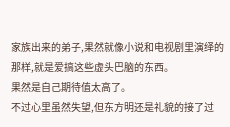家族出来的弟子,果然就像小说和电视剧里演绎的那样,就是爱搞这些虚头巴脑的东西。
果然是自己期待值太高了。
不过心里虽然失望,但东方明还是礼貌的接了过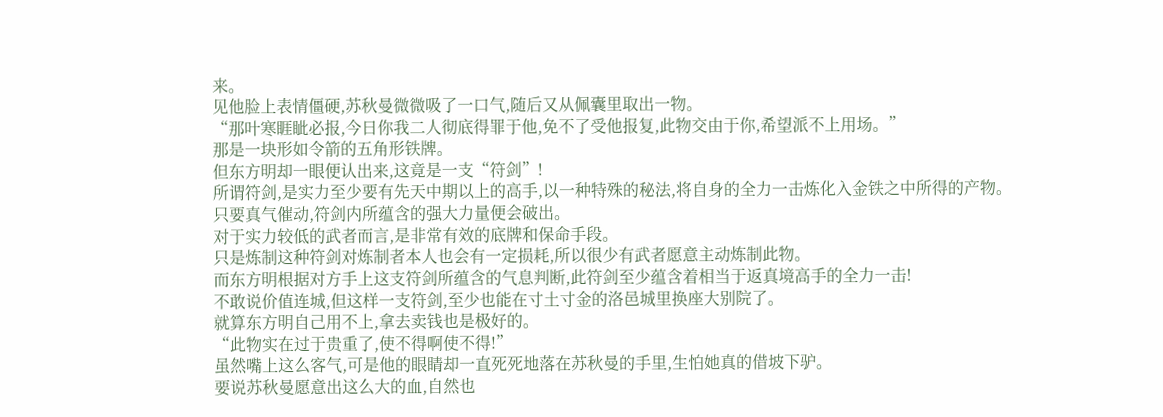来。
见他脸上表情僵硬,苏秋曼微微吸了一口气,随后又从佩囊里取出一物。
“那叶寒睚眦必报,今日你我二人彻底得罪于他,免不了受他报复,此物交由于你,希望派不上用场。”
那是一块形如令箭的五角形铁牌。
但东方明却一眼便认出来,这竟是一支“符剑”!
所谓符剑,是实力至少要有先天中期以上的高手,以一种特殊的秘法,将自身的全力一击炼化入金铁之中所得的产物。
只要真气催动,符剑内所蕴含的强大力量便会破出。
对于实力较低的武者而言,是非常有效的底牌和保命手段。
只是炼制这种符剑对炼制者本人也会有一定损耗,所以很少有武者愿意主动炼制此物。
而东方明根据对方手上这支符剑所蕴含的气息判断,此符剑至少蕴含着相当于返真境高手的全力一击!
不敢说价值连城,但这样一支符剑,至少也能在寸土寸金的洛邑城里换座大别院了。
就算东方明自己用不上,拿去卖钱也是极好的。
“此物实在过于贵重了,使不得啊使不得!”
虽然嘴上这么客气,可是他的眼睛却一直死死地落在苏秋曼的手里,生怕她真的借坡下驴。
要说苏秋曼愿意出这么大的血,自然也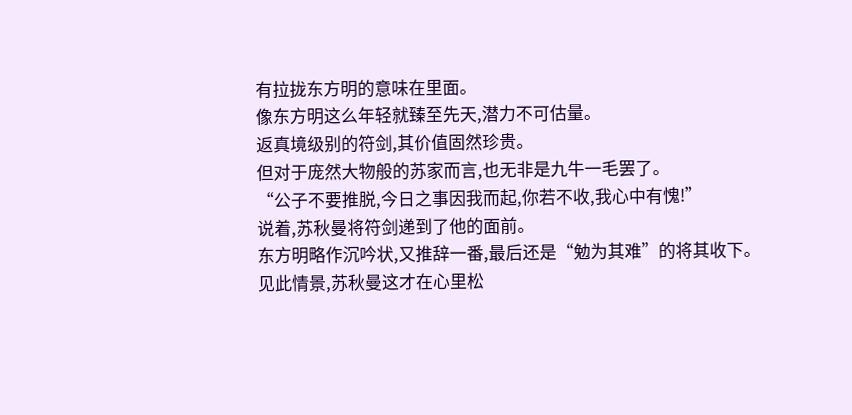有拉拢东方明的意味在里面。
像东方明这么年轻就臻至先天,潜力不可估量。
返真境级别的符剑,其价值固然珍贵。
但对于庞然大物般的苏家而言,也无非是九牛一毛罢了。
“公子不要推脱,今日之事因我而起,你若不收,我心中有愧!”
说着,苏秋曼将符剑递到了他的面前。
东方明略作沉吟状,又推辞一番,最后还是“勉为其难”的将其收下。
见此情景,苏秋曼这才在心里松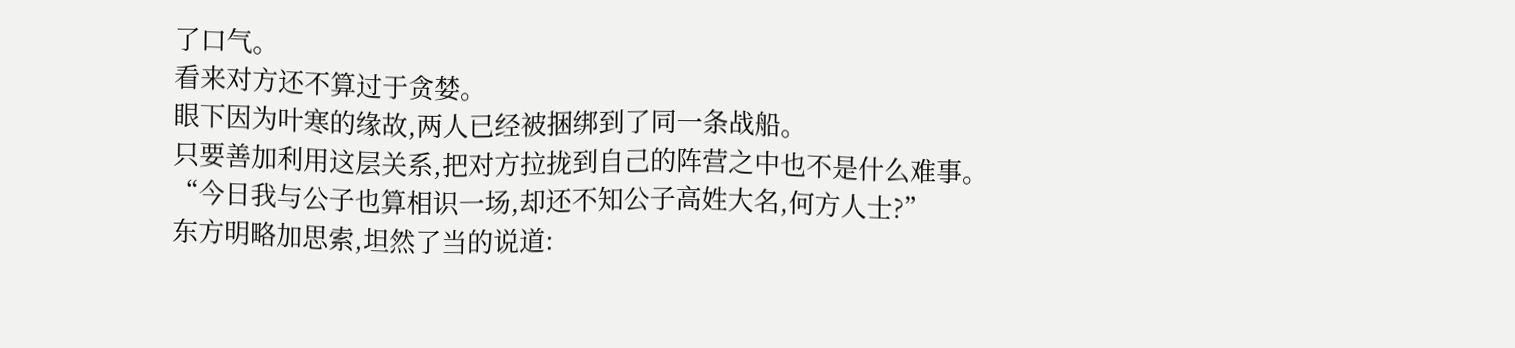了口气。
看来对方还不算过于贪婪。
眼下因为叶寒的缘故,两人已经被捆绑到了同一条战船。
只要善加利用这层关系,把对方拉拢到自己的阵营之中也不是什么难事。
“今日我与公子也算相识一场,却还不知公子高姓大名,何方人士?”
东方明略加思索,坦然了当的说道: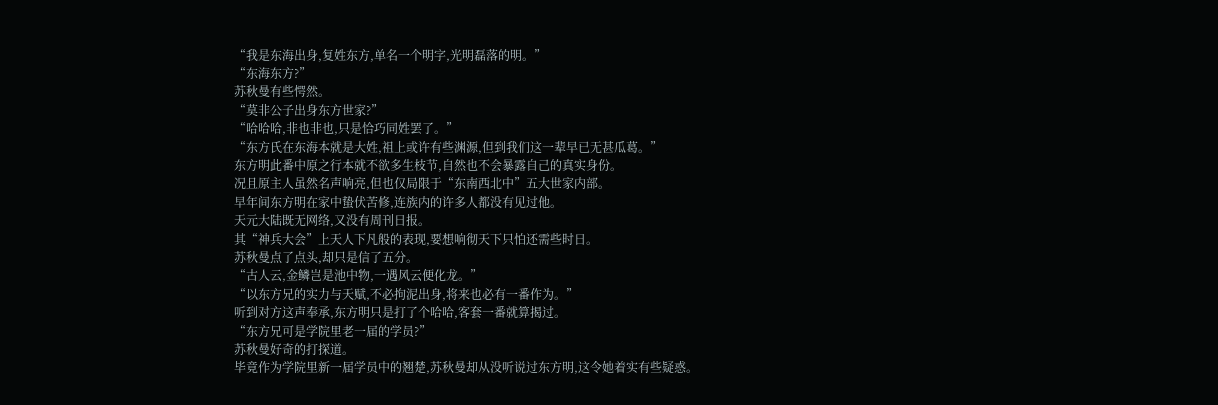“我是东海出身,复姓东方,单名一个明字,光明磊落的明。”
“东海东方?”
苏秋曼有些愕然。
“莫非公子出身东方世家?”
“哈哈哈,非也非也,只是恰巧同姓罢了。”
“东方氏在东海本就是大姓,祖上或许有些渊源,但到我们这一辈早已无甚瓜葛。”
东方明此番中原之行本就不欲多生枝节,自然也不会暴露自己的真实身份。
况且原主人虽然名声响亮,但也仅局限于“东南西北中”五大世家内部。
早年间东方明在家中蛰伏苦修,连族内的许多人都没有见过他。
天元大陆既无网络,又没有周刊日报。
其“神兵大会”上天人下凡般的表现,要想响彻天下只怕还需些时日。
苏秋曼点了点头,却只是信了五分。
“古人云,金鳞岂是池中物,一遇风云便化龙。”
“以东方兄的实力与天赋,不必拘泥出身,将来也必有一番作为。”
听到对方这声奉承,东方明只是打了个哈哈,客套一番就算揭过。
“东方兄可是学院里老一届的学员?”
苏秋曼好奇的打探道。
毕竟作为学院里新一届学员中的翘楚,苏秋曼却从没听说过东方明,这令她着实有些疑惑。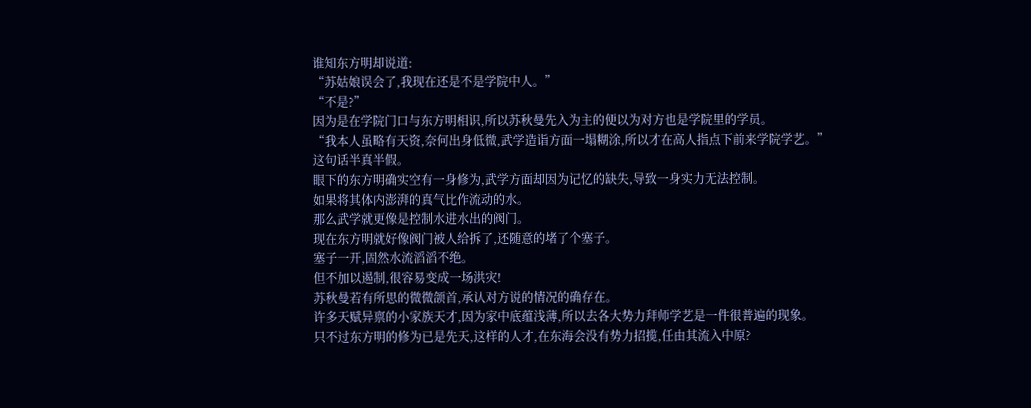谁知东方明却说道:
“苏姑娘误会了,我现在还是不是学院中人。”
“不是?”
因为是在学院门口与东方明相识,所以苏秋曼先入为主的便以为对方也是学院里的学员。
“我本人虽略有天资,奈何出身低微,武学造诣方面一塌糊涂,所以才在高人指点下前来学院学艺。”
这句话半真半假。
眼下的东方明确实空有一身修为,武学方面却因为记忆的缺失,导致一身实力无法控制。
如果将其体内澎湃的真气比作流动的水。
那么武学就更像是控制水进水出的阀门。
现在东方明就好像阀门被人给拆了,还随意的堵了个塞子。
塞子一开,固然水流滔滔不绝。
但不加以遏制,很容易变成一场洪灾!
苏秋曼若有所思的微微颌首,承认对方说的情况的确存在。
许多天赋异禀的小家族天才,因为家中底蕴浅薄,所以去各大势力拜师学艺是一件很普遍的现象。
只不过东方明的修为已是先天,这样的人才,在东海会没有势力招揽,任由其流入中原?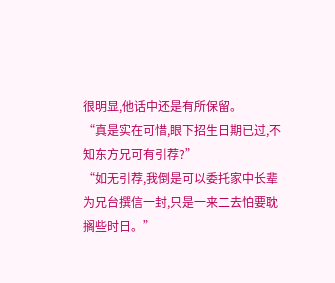很明显,他话中还是有所保留。
“真是实在可惜,眼下招生日期已过,不知东方兄可有引荐?”
“如无引荐,我倒是可以委托家中长辈为兄台撰信一封,只是一来二去怕要耽搁些时日。”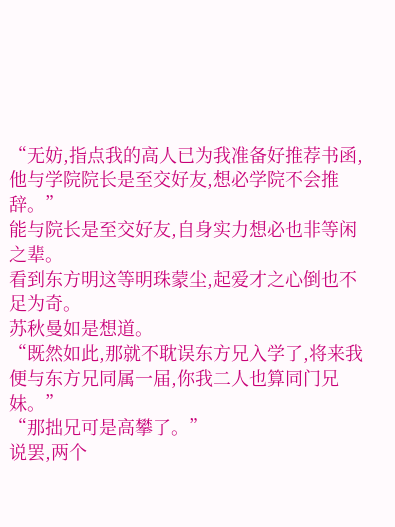“无妨,指点我的高人已为我准备好推荐书函,他与学院院长是至交好友,想必学院不会推辞。”
能与院长是至交好友,自身实力想必也非等闲之辈。
看到东方明这等明珠蒙尘,起爱才之心倒也不足为奇。
苏秋曼如是想道。
“既然如此,那就不耽误东方兄入学了,将来我便与东方兄同属一届,你我二人也算同门兄妹。”
“那拙兄可是高攀了。”
说罢,两个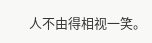人不由得相视一笑。